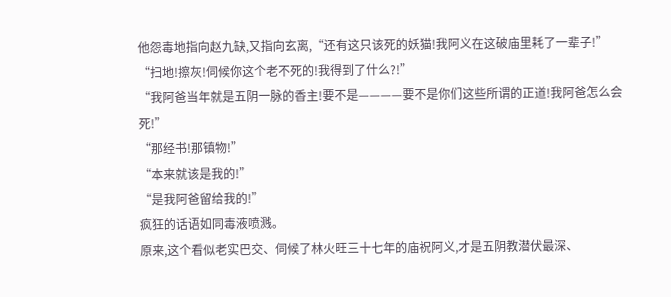他怨毒地指向赵九缺,又指向玄离,“还有这只该死的妖猫!我阿义在这破庙里耗了一辈子!”
“扫地!擦灰!伺候你这个老不死的!我得到了什么?!”
“我阿爸当年就是五阴一脉的香主!要不是————要不是你们这些所谓的正道!我阿爸怎么会死!”
“那经书!那镇物!”
“本来就该是我的!”
“是我阿爸留给我的!”
疯狂的话语如同毒液喷溅。
原来,这个看似老实巴交、伺候了林火旺三十七年的庙祝阿义,才是五阴教潜伏最深、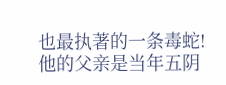也最执著的一条毒蛇!
他的父亲是当年五阴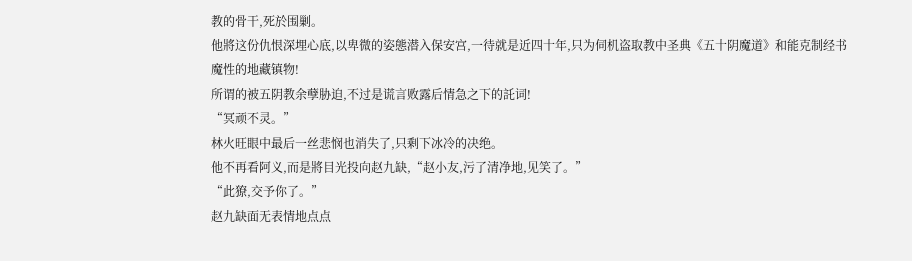教的骨干,死於围剿。
他將这份仇恨深埋心底,以卑微的姿態潜入保安宫,一待就是近四十年,只为伺机盗取教中圣典《五十阴魔道》和能克制经书魔性的地藏镇物!
所谓的被五阴教余孽胁迫,不过是谎言败露后情急之下的託词!
“冥顽不灵。”
林火旺眼中最后一丝悲悯也消失了,只剩下冰冷的决绝。
他不再看阿义,而是將目光投向赵九缺,“赵小友,污了清净地,见笑了。”
“此獠,交予你了。”
赵九缺面无表情地点点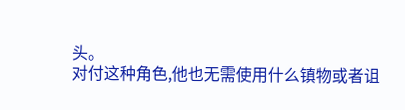头。
对付这种角色,他也无需使用什么镇物或者诅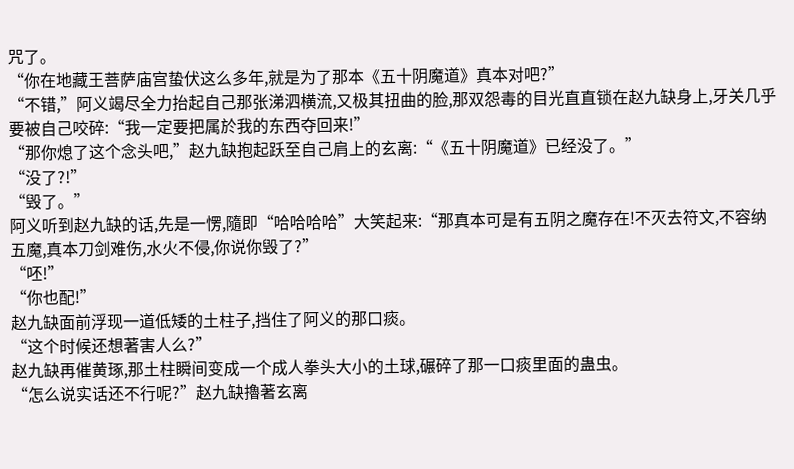咒了。
“你在地藏王菩萨庙宫蛰伏这么多年,就是为了那本《五十阴魔道》真本对吧?”
“不错,”阿义竭尽全力抬起自己那张涕泗横流,又极其扭曲的脸,那双怨毒的目光直直锁在赵九缺身上,牙关几乎要被自己咬碎:“我一定要把属於我的东西夺回来!”
“那你熄了这个念头吧,”赵九缺抱起跃至自己肩上的玄离:“《五十阴魔道》已经没了。”
“没了?!”
“毁了。”
阿义听到赵九缺的话,先是一愣,隨即“哈哈哈哈”大笑起来:“那真本可是有五阴之魔存在!不灭去符文,不容纳五魔,真本刀剑难伤,水火不侵,你说你毁了?”
“呸!”
“你也配!”
赵九缺面前浮现一道低矮的土柱子,挡住了阿义的那口痰。
“这个时候还想著害人么?”
赵九缺再催黄琢,那土柱瞬间变成一个成人拳头大小的土球,碾碎了那一口痰里面的蛊虫。
“怎么说实话还不行呢?”赵九缺擼著玄离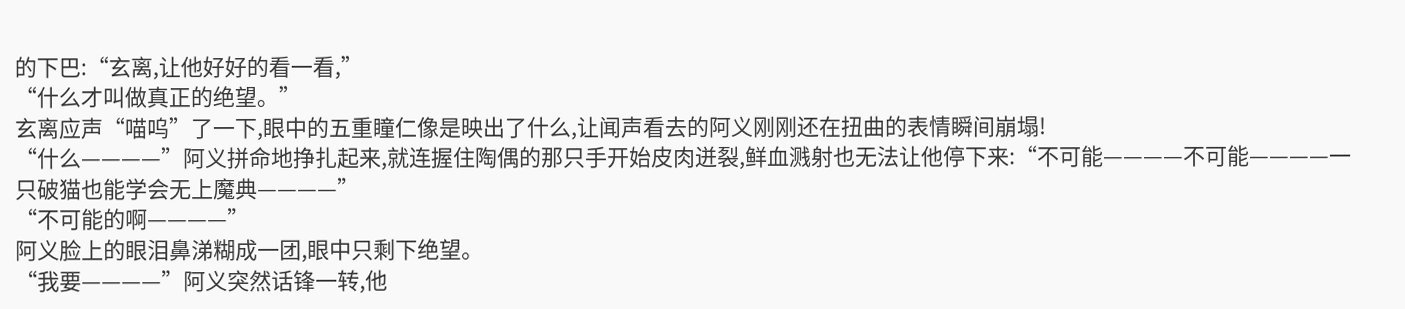的下巴:“玄离,让他好好的看一看,”
“什么才叫做真正的绝望。”
玄离应声“喵呜”了一下,眼中的五重瞳仁像是映出了什么,让闻声看去的阿义刚刚还在扭曲的表情瞬间崩塌!
“什么————”阿义拼命地挣扎起来,就连握住陶偶的那只手开始皮肉迸裂,鲜血溅射也无法让他停下来:“不可能————不可能————一只破猫也能学会无上魔典————”
“不可能的啊————”
阿义脸上的眼泪鼻涕糊成一团,眼中只剩下绝望。
“我要————”阿义突然话锋一转,他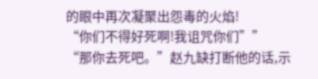的眼中再次凝聚出怨毒的火焰!
“你们不得好死啊!我诅咒你们””
“那你去死吧。”赵九缺打断他的话,示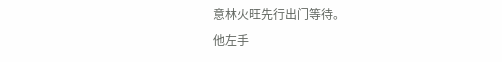意林火旺先行出门等待。
他左手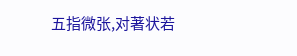五指微张,对著状若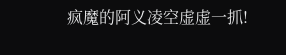疯魔的阿义凌空虚虚一抓!